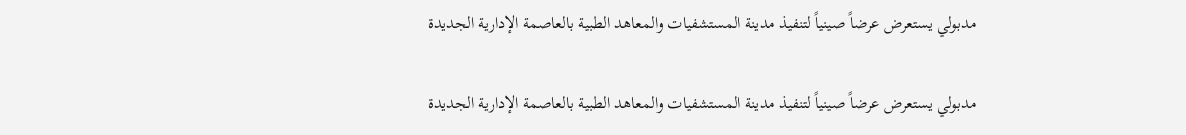مدبولي يستعرض عرضاً صينياً لتنفيذ مدينة المستشفيات والمعاهد الطبية بالعاصمة الإدارية الجديدة

مدبولي يستعرض عرضاً صينياً لتنفيذ مدينة المستشفيات والمعاهد الطبية بالعاصمة الإدارية الجديدة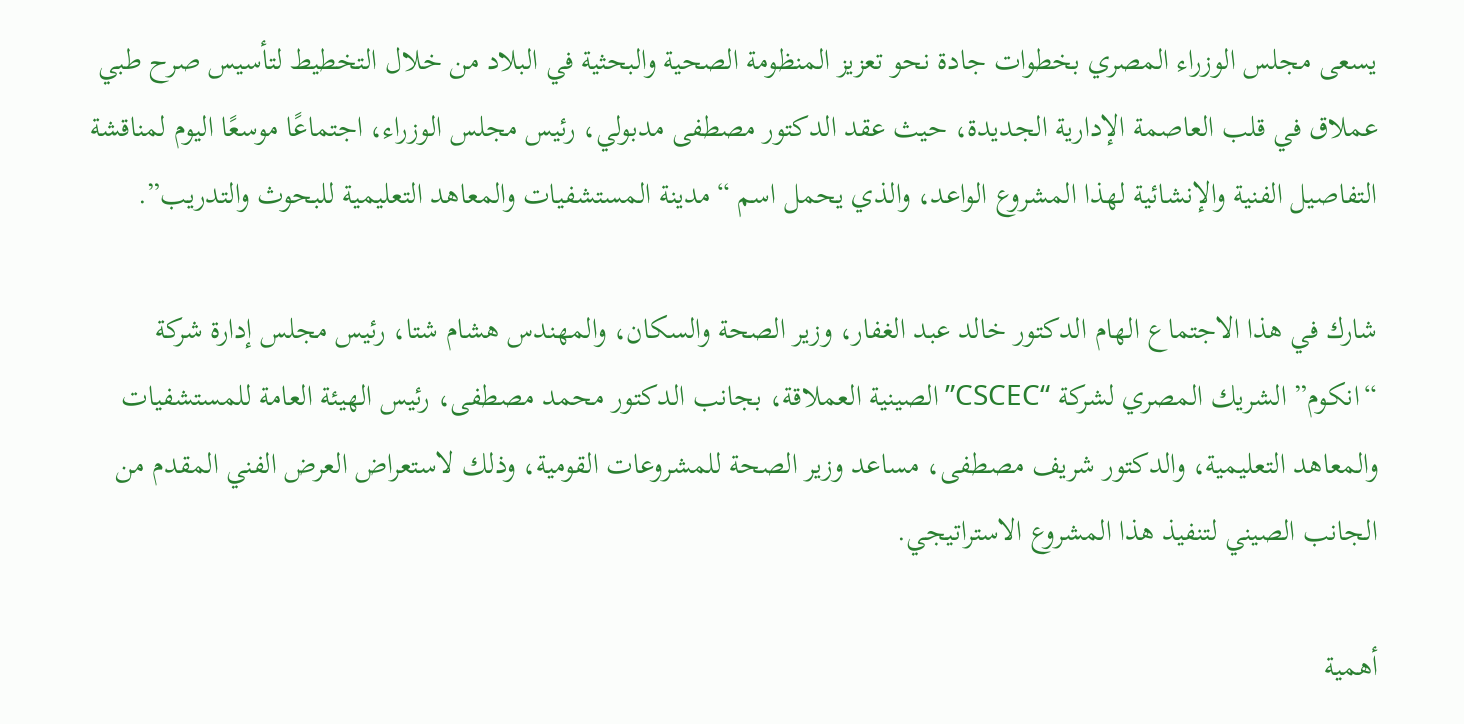يسعى مجلس الوزراء المصري بخطوات جادة نحو تعزيز المنظومة الصحية والبحثية في البلاد من خلال التخطيط لتأسيس صرح طبي عملاق في قلب العاصمة الإدارية الجديدة، حيث عقد الدكتور مصطفى مدبولي، رئيس مجلس الوزراء، اجتماعًا موسعًا اليوم لمناقشة التفاصيل الفنية والإنشائية لهذا المشروع الواعد، والذي يحمل اسم “مدينة المستشفيات والمعاهد التعليمية للبحوث والتدريب”.

شارك في هذا الاجتماع الهام الدكتور خالد عبد الغفار، وزير الصحة والسكان، والمهندس هشام شتا، رئيس مجلس إدارة شركة “انكوم” الشريك المصري لشركة “CSCEC” الصينية العملاقة، بجانب الدكتور محمد مصطفى، رئيس الهيئة العامة للمستشفيات والمعاهد التعليمية، والدكتور شريف مصطفى، مساعد وزير الصحة للمشروعات القومية، وذلك لاستعراض العرض الفني المقدم من الجانب الصيني لتنفيذ هذا المشروع الاستراتيجي.

أهمية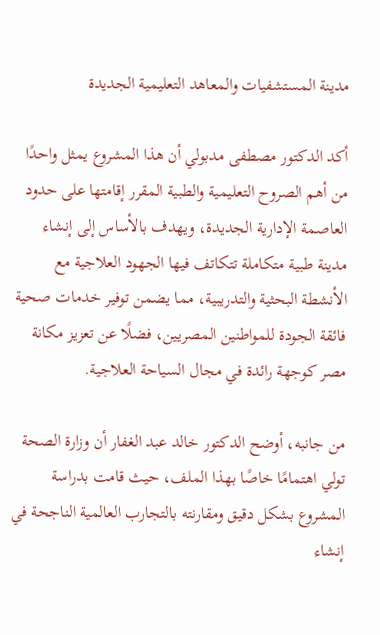مدينة المستشفيات والمعاهد التعليمية الجديدة

أكد الدكتور مصطفى مدبولي أن هذا المشروع يمثل واحدًا من أهم الصروح التعليمية والطبية المقرر إقامتها على حدود العاصمة الإدارية الجديدة، ويهدف بالأساس إلى إنشاء مدينة طبية متكاملة تتكاتف فيها الجهود العلاجية مع الأنشطة البحثية والتدريبية، مما يضمن توفير خدمات صحية فائقة الجودة للمواطنين المصريين، فضلًا عن تعزيز مكانة مصر كوجهة رائدة في مجال السياحة العلاجية.

من جانبه، أوضح الدكتور خالد عبد الغفار أن وزارة الصحة تولي اهتمامًا خاصًا بهذا الملف، حيث قامت بدراسة المشروع بشكل دقيق ومقارنته بالتجارب العالمية الناجحة في إنشاء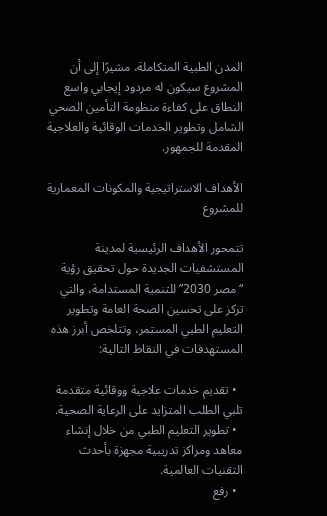المدن الطبية المتكاملة، مشيرًا إلى أن المشروع سيكون له مردود إيجابي واسع النطاق على كفاءة منظومة التأمين الصحي الشامل وتطوير الخدمات الوقائية والعلاجية المقدمة للجمهور.

الأهداف الاستراتيجية والمكونات المعمارية للمشروع

تتمحور الأهداف الرئيسية لمدينة المستشفيات الجديدة حول تحقيق رؤية “مصر 2030” للتنمية المستدامة، والتي تركز على تحسين الصحة العامة وتطوير التعليم الطبي المستمر، وتتلخص أبرز هذه المستهدفات في النقاط التالية:

  • تقديم خدمات علاجية ووقائية متقدمة تلبي الطلب المتزايد على الرعاية الصحية.
  • تطوير التعليم الطبي من خلال إنشاء معاهد ومراكز تدريبية مجهزة بأحدث التقنيات العالمية.
  • رفع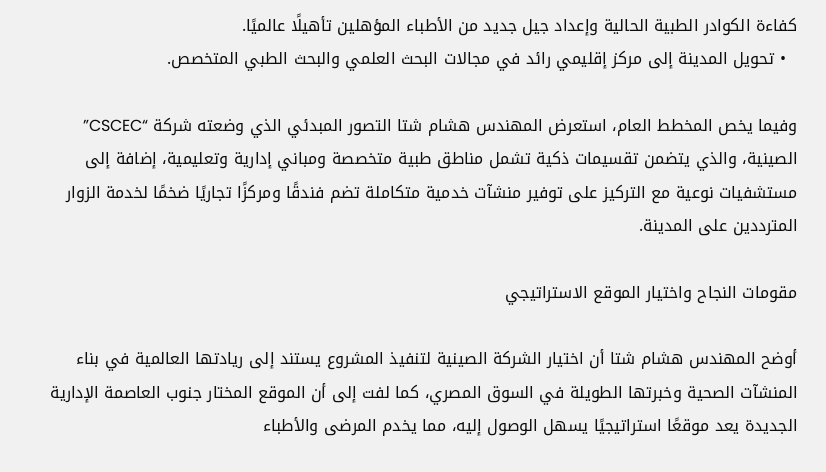كفاءة الكوادر الطبية الحالية وإعداد جيل جديد من الأطباء المؤهلين تأهيلًا عالميًا.
  • تحويل المدينة إلى مركز إقليمي رائد في مجالات البحث العلمي والبحث الطبي المتخصص.

وفيما يخص المخطط العام، استعرض المهندس هشام شتا التصور المبدئي الذي وضعته شركة “CSCEC” الصينية، والذي يتضمن تقسيمات ذكية تشمل مناطق طبية متخصصة ومباني إدارية وتعليمية، إضافة إلى مستشفيات نوعية مع التركيز على توفير منشآت خدمية متكاملة تضم فندقًا ومركزًا تجاريًا ضخمًا لخدمة الزوار المترددين على المدينة.

مقومات النجاح واختيار الموقع الاستراتيجي

أوضح المهندس هشام شتا أن اختيار الشركة الصينية لتنفيذ المشروع يستند إلى ريادتها العالمية في بناء المنشآت الصحية وخبرتها الطويلة في السوق المصري، كما لفت إلى أن الموقع المختار جنوب العاصمة الإدارية الجديدة يعد موقعًا استراتيجيًا يسهل الوصول إليه، مما يخدم المرضى والأطباء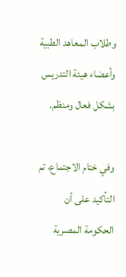وطلاب المعاهد الطبية وأعضاء هيئة التدريس بشكل فعال ومنظم.

وفي ختام الاجتماع، تم التأكيد على أن الحكومة المصرية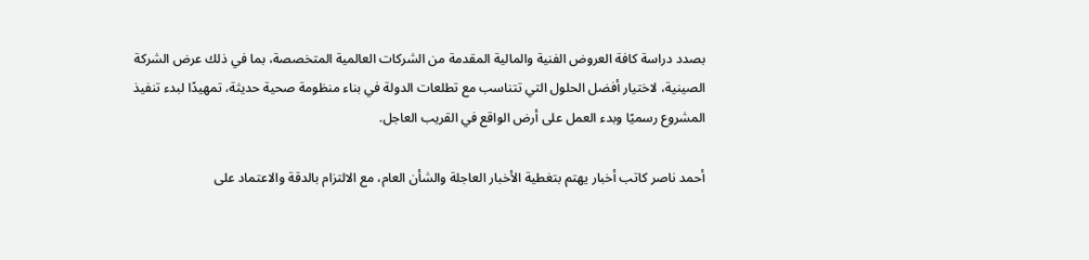بصدد دراسة كافة العروض الفنية والمالية المقدمة من الشركات العالمية المتخصصة، بما في ذلك عرض الشركة الصينية، لاختيار أفضل الحلول التي تتناسب مع تطلعات الدولة في بناء منظومة صحية حديثة، تمهيدًا لبدء تنفيذ المشروع رسميًا وبدء العمل على أرض الواقع في القريب العاجل.

أحمد ناصر كاتب أخبار يهتم بتغطية الأخبار العاجلة والشأن العام، مع الالتزام بالدقة والاعتماد على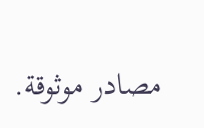مصادر موثوقة.